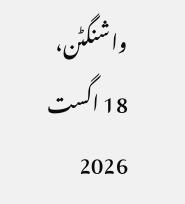واشنگٹن، 18 اگست 2026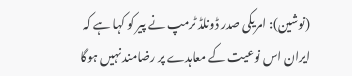(نوشین): امریکی صدر ڈونلڈ ٹرمپ نے پیر کو کہا ہے کہ ایران اس نوعیت کے معاہدے پر رضامند نہیں ہوگا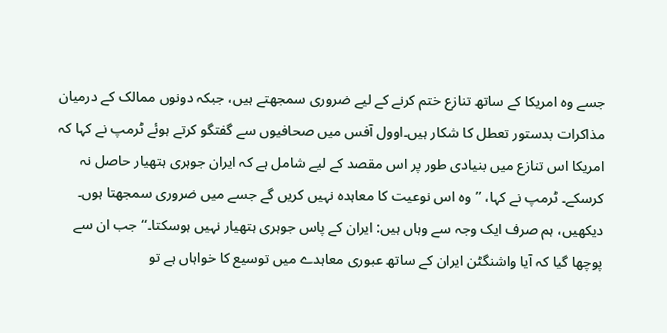جسے وہ امریکا کے ساتھ تنازع ختم کرنے کے لیے ضروری سمجھتے ہیں، جبکہ دونوں ممالک کے درمیان مذاکرات بدستور تعطل کا شکار ہیں۔اوول آفس میں صحافیوں سے گفتگو کرتے ہوئے ٹرمپ نے کہا کہ امریکا اس تنازع میں بنیادی طور پر اس مقصد کے لیے شامل ہے کہ ایران جوہری ہتھیار حاصل نہ کرسکے۔ ٹرمپ نے کہا، ’’وہ اس نوعیت کا معاہدہ نہیں کریں گے جسے میں ضروری سمجھتا ہوں۔ دیکھیں، ہم صرف ایک وجہ سے وہاں ہیں: ایران کے پاس جوہری ہتھیار نہیں ہوسکتا۔‘‘جب ان سے پوچھا گیا کہ آیا واشنگٹن ایران کے ساتھ عبوری معاہدے میں توسیع کا خواہاں ہے تو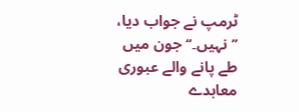ٹرمپ نے جواب دیا، ’’نہیں۔‘‘جون میں طے پانے والے عبوری معاہدے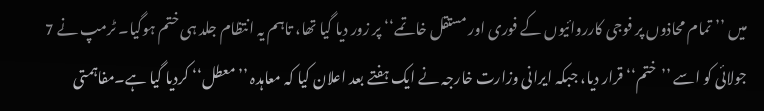میں ’’تمام محاذوں پر فوجی کارروائیوں کے فوری اور مستقل خاتمے‘‘ پر زور دیا گیا تھا، تاہم یہ انتظام جلد ہی ختم ہوگیا۔ ٹرمپ نے 7 جولائی کو اسے ’’ختم‘‘ قرار دیا، جبکہ ایرانی وزارت خارجہ نے ایک ہفتے بعد اعلان کیا کہ معاہدہ ’’معطل‘‘ کردیا گیا ہے۔مفاہمتی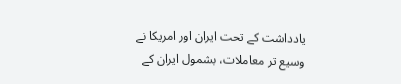یادداشت کے تحت ایران اور امریکا نے وسیع تر معاملات، بشمول ایران کے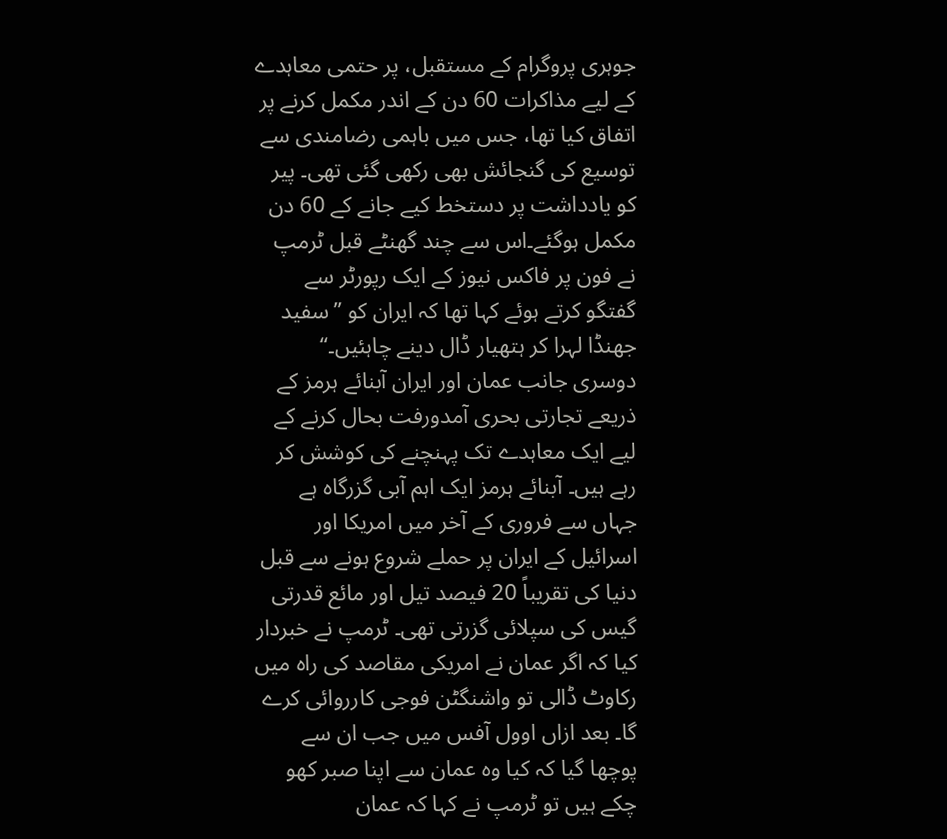جوہری پروگرام کے مستقبل، پر حتمی معاہدے کے لیے مذاکرات 60 دن کے اندر مکمل کرنے پر اتفاق کیا تھا، جس میں باہمی رضامندی سے توسیع کی گنجائش بھی رکھی گئی تھی۔ پیر کو یادداشت پر دستخط کیے جانے کے 60 دن مکمل ہوگئے۔اس سے چند گھنٹے قبل ٹرمپ نے فون پر فاکس نیوز کے ایک رپورٹر سے گفتگو کرتے ہوئے کہا تھا کہ ایران کو ’’سفید جھنڈا لہرا کر ہتھیار ڈال دینے چاہئیں۔‘‘
دوسری جانب عمان اور ایران آبنائے ہرمز کے ذریعے تجارتی بحری آمدورفت بحال کرنے کے لیے ایک معاہدے تک پہنچنے کی کوشش کر رہے ہیں۔ آبنائے ہرمز ایک اہم آبی گزرگاہ ہے جہاں سے فروری کے آخر میں امریکا اور اسرائیل کے ایران پر حملے شروع ہونے سے قبل دنیا کی تقریباً 20 فیصد تیل اور مائع قدرتی گیس کی سپلائی گزرتی تھی۔ ٹرمپ نے خبردار کیا کہ اگر عمان نے امریکی مقاصد کی راہ میں رکاوٹ ڈالی تو واشنگٹن فوجی کارروائی کرے گا۔ بعد ازاں اوول آفس میں جب ان سے پوچھا گیا کہ کیا وہ عمان سے اپنا صبر کھو چکے ہیں تو ٹرمپ نے کہا کہ عمان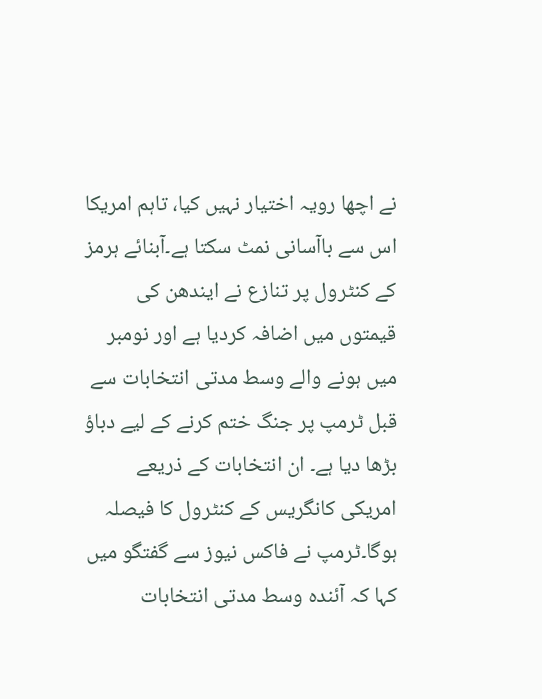نے اچھا رویہ اختیار نہیں کیا، تاہم امریکا اس سے باآسانی نمٹ سکتا ہے۔آبنائے ہرمز کے کنٹرول پر تنازع نے ایندھن کی قیمتوں میں اضافہ کردیا ہے اور نومبر میں ہونے والے وسط مدتی انتخابات سے قبل ٹرمپ پر جنگ ختم کرنے کے لیے دباؤ بڑھا دیا ہے۔ ان انتخابات کے ذریعے امریکی کانگریس کے کنٹرول کا فیصلہ ہوگا۔ٹرمپ نے فاکس نیوز سے گفتگو میں کہا کہ آئندہ وسط مدتی انتخابات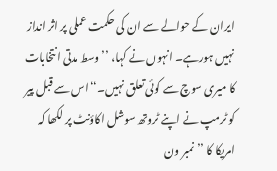ایران کے حوالے سے ان کی حکمت عملی پر اثر انداز نہیں ہورہے۔ انہوں نے کہا، ’’وسط مدتی انتخابات کا میری سوچ سے کوئی تعلق نہیں۔‘‘اس سے قبل پیر کو ٹرمپ نے اپنے ٹروتھ سوشل اکاؤنٹ پر لکھا کہ امریکا کا ’’نمبر ون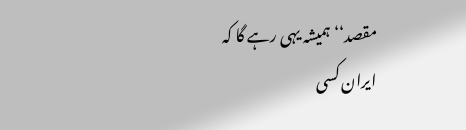مقصد‘‘ ہمیشہ یہی رہے گا کہ ایران کسی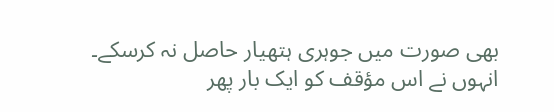بھی صورت میں جوہری ہتھیار حاصل نہ کرسکے۔ انہوں نے اس مؤقف کو ایک بار پھر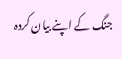جنگ کے اپنے بیان کردہ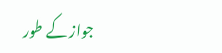جواز کے طور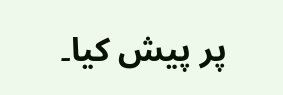پر پیش کیا۔